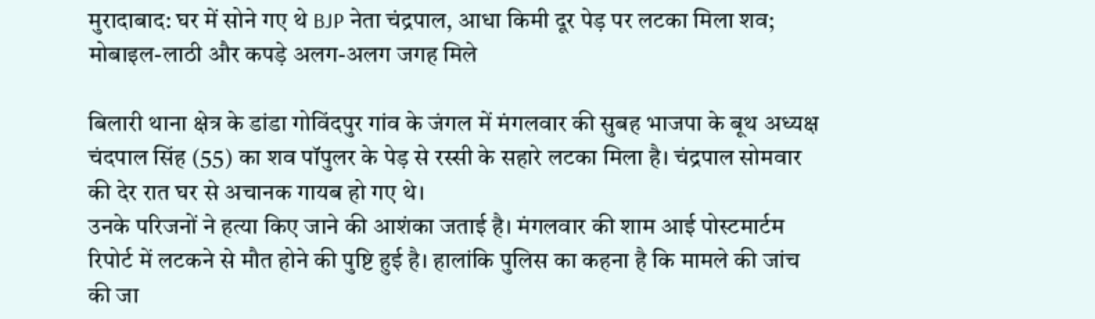मुरादाबाद: घर में सोने गए थे BJP नेता चंद्रपाल, आधा किमी दूर पेड़ पर लटका मिला शव; मोबाइल-लाठी और कपड़े अलग-अलग जगह मिले

बिलारी थाना क्षेत्र के डांडा गोविंदपुर गांव के जंगल में मंगलवार की सुबह भाजपा के बूथ अध्यक्ष चंदपाल सिंह (55) का शव पॉपुलर के पेड़ से रस्सी के सहारे लटका मिला है। चंद्रपाल सोमवार की देर रात घर से अचानक गायब हो गए थे।
उनके परिजनों ने हत्या किए जाने की आशंका जताई है। मंगलवार की शाम आई पोस्टमार्टम रिपोर्ट में लटकने से मौत होने की पुष्टि हुई है। हालांकि पुलिस का कहना है कि मामले की जांच की जा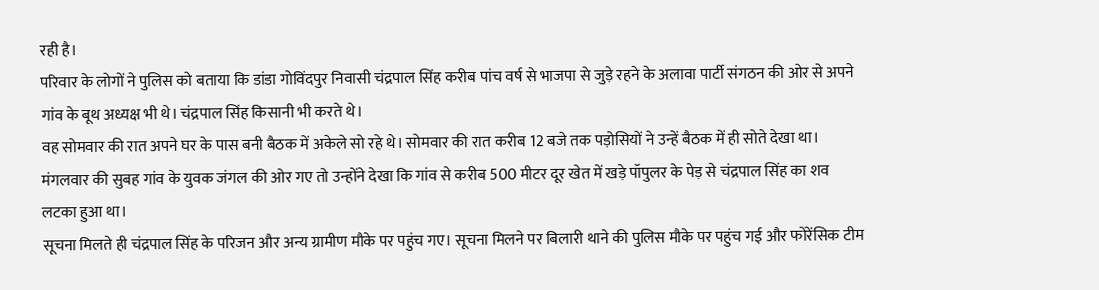रही है।
परिवार के लोगों ने पुलिस को बताया कि डांडा गोविंदपुर निवासी चंद्रपाल सिंह करीब पांच वर्ष से भाजपा से जुड़े रहने के अलावा पार्टी संगठन की ओर से अपने गांव के बूथ अध्यक्ष भी थे। चंद्रपाल सिंह किसानी भी करते थे।
वह सोमवार की रात अपने घर के पास बनी बैठक में अकेले सो रहे थे। सोमवार की रात करीब 12 बजे तक पड़ोसियों ने उन्हें बैठक में ही सोते देखा था। मंगलवार की सुबह गांव के युवक जंगल की ओर गए तो उन्होंने देखा कि गांव से करीब 500 मीटर दूर खेत में खड़े पॉपुलर के पेड़ से चंद्रपाल सिंह का शव लटका हुआ था।
सूचना मिलते ही चंद्रपाल सिंह के परिजन और अन्य ग्रामीण मौके पर पहुंच गए। सूचना मिलने पर बिलारी थाने की पुलिस मौके पर पहुंच गई और फोरेंसिक टीम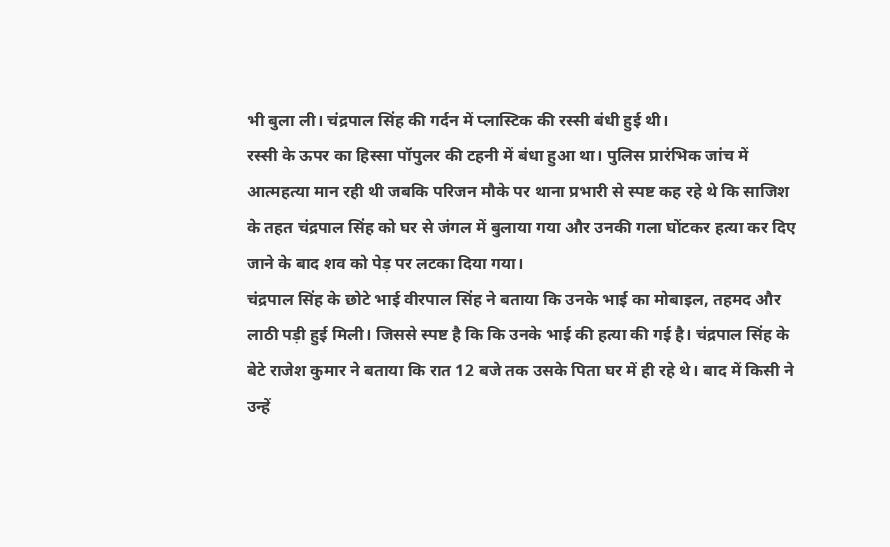भी बुला ली। चंद्रपाल सिंह की गर्दन में प्लास्टिक की रस्सी बंधी हुई थी।
रस्सी के ऊपर का हिस्सा पॉपुलर की टहनी में बंधा हुआ था। पुलिस प्रारंभिक जांच में आत्महत्या मान रही थी जबकि परिजन मौके पर थाना प्रभारी से स्पष्ट कह रहे थे कि साजिश के तहत चंद्रपाल सिंह को घर से जंगल में बुलाया गया और उनकी गला घोंटकर हत्या कर दिए जाने के बाद शव को पेड़ पर लटका दिया गया।
चंद्रपाल सिंह के छोटे भाई वीरपाल सिंह ने बताया कि उनके भाई का मोबाइल, तहमद और लाठी पड़ी हुई मिली। जिससे स्पष्ट है कि कि उनके भाई की हत्या की गई है। चंद्रपाल सिंह के बेटे राजेश कुमार ने बताया कि रात 12 बजे तक उसके पिता घर में ही रहे थे। बाद में किसी ने उन्हें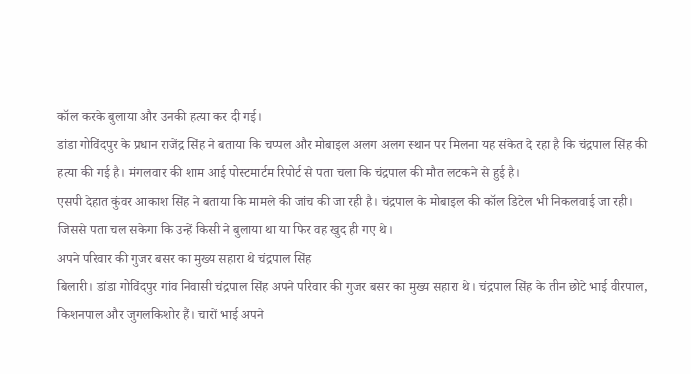कॉल करके बुलाया और उनकी हत्या कर दी गई।
डांडा गोविंदपुर के प्रधान राजेंद्र सिंह ने बताया कि चप्पल और मोबाइल अलग अलग स्थान पर मिलना यह संकेत दे रहा है कि चंद्रपाल सिंह की हत्या की गई है। मंगलवार की शाम आई पोस्टमार्टम रिपोर्ट से पता चला कि चंद्रपाल की मौत लटकने से हुई है।
एसपी देहात कुंवर आकाश सिंह ने बताया कि मामले की जांच की जा रही है। चंद्रपाल के मोबाइल की कॉल डिटेल भी निकलवाई जा रही। जिससे पता चल सकेगा कि उन्हें किसी ने बुलाया था या फिर वह खुद ही गए थे।
अपने परिवार की गुजर बसर का मुख्य सहारा थे चंद्रपाल सिंह
बिलारी। डांडा गोविंदपुर गांव निवासी चंद्रपाल सिंह अपने परिवार की गुजर बसर का मुख्य सहारा थे। चंद्रपाल सिंह के तीन छोटे भाई वीरपाल, किशनपाल और जुगलकिशोर हैं। चारों भाई अपने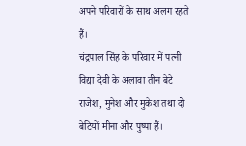अपने परिवारों के साथ अलग रहते हैं।
चंद्रपाल सिंह के परिवार में पत्नी विद्या देवी के अलावा तीन बेटे राजेश, मुनेश और मुकेश तथा दो बेटियों मीना और पुष्पा हैं।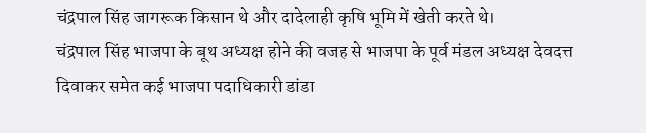चंद्रपाल सिंह जागरूक किसान थे और दादेलाही कृषि भूमि में खेती करते थे।
चंद्रपाल सिंह भाजपा के बूथ अध्यक्ष होने की वजह से भाजपा के पूर्व मंडल अध्यक्ष देवदत्त दिवाकर समेत कई भाजपा पदाधिकारी डांडा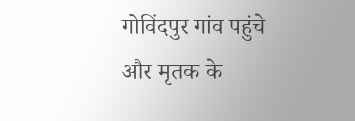गोविंदपुर गांव पहुंचे और मृतक के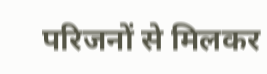परिजनों से मिलकर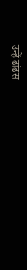उन्हें ढांढस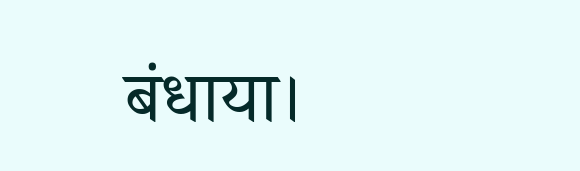बंधाया।